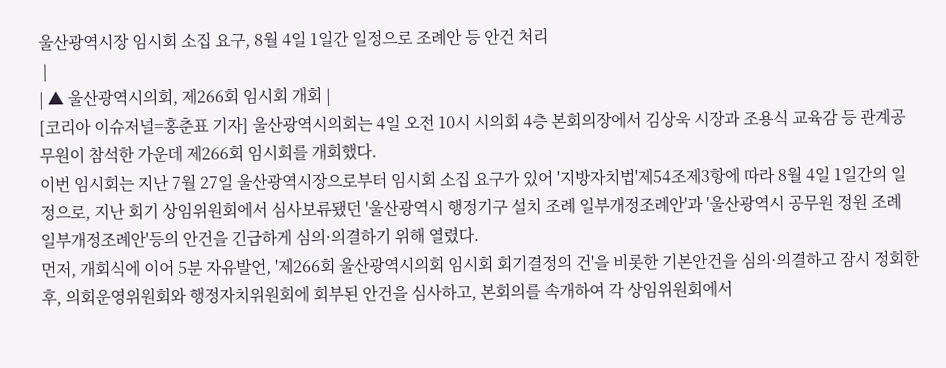울산광역시장 임시회 소집 요구, 8월 4일 1일간 일정으로 조례안 등 안건 처리
 |
| ▲ 울산광역시의회, 제266회 임시회 개회 |
[코리아 이슈저널=홍춘표 기자] 울산광역시의회는 4일 오전 10시 시의회 4층 본회의장에서 김상욱 시장과 조용식 교육감 등 관계공무원이 참석한 가운데 제266회 임시회를 개회했다.
이번 임시회는 지난 7월 27일 울산광역시장으로부터 임시회 소집 요구가 있어 '지방자치법'제54조제3항에 따라 8월 4일 1일간의 일정으로, 지난 회기 상임위원회에서 심사보류됐던 '울산광역시 행정기구 설치 조례 일부개정조례안'과 '울산광역시 공무원 정원 조례 일부개정조례안'등의 안건을 긴급하게 심의·의결하기 위해 열렸다.
먼저, 개회식에 이어 5분 자유발언, '제266회 울산광역시의회 임시회 회기결정의 건'을 비롯한 기본안건을 심의·의결하고 잠시 정회한 후, 의회운영위원회와 행정자치위원회에 회부된 안건을 심사하고, 본회의를 속개하여 각 상임위원회에서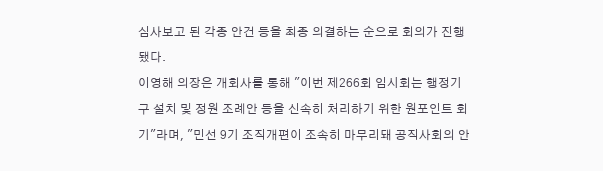심사보고 된 각종 안건 등을 최종 의결하는 순으로 회의가 진행됐다.
이영해 의장은 개회사를 통해 "이번 제266회 임시회는 행정기구 설치 및 정원 조례안 등을 신속히 처리하기 위한 원포인트 회기"라며, "민선 9기 조직개편이 조속히 마무리돼 공직사회의 안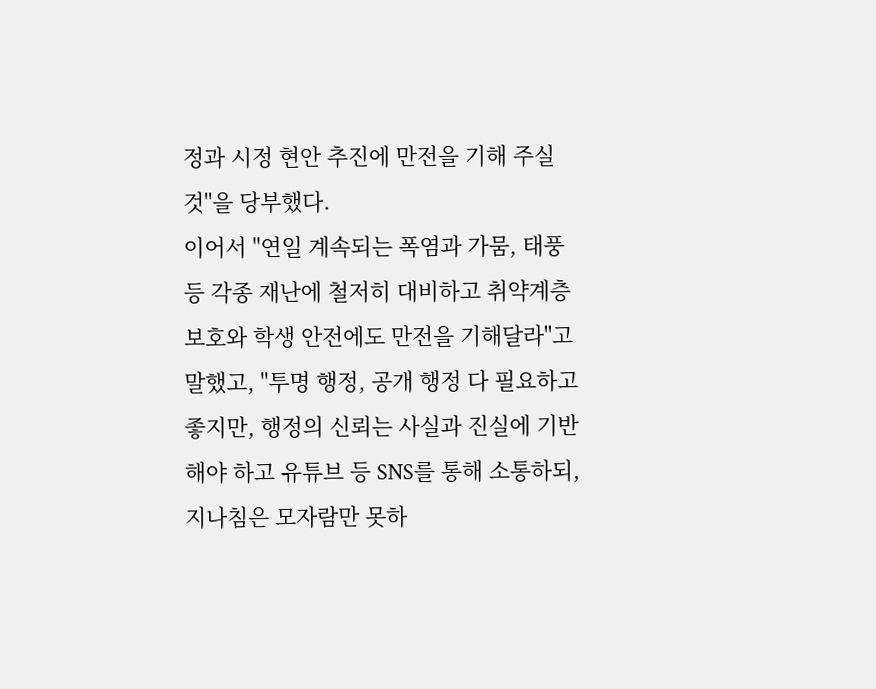정과 시정 현안 추진에 만전을 기해 주실 것"을 당부했다.
이어서 "연일 계속되는 폭염과 가뭄, 태풍 등 각종 재난에 철저히 대비하고 취약계층 보호와 학생 안전에도 만전을 기해달라"고 말했고, "투명 행정, 공개 행정 다 필요하고 좋지만, 행정의 신뢰는 사실과 진실에 기반해야 하고 유튜브 등 SNS를 통해 소통하되, 지나침은 모자람만 못하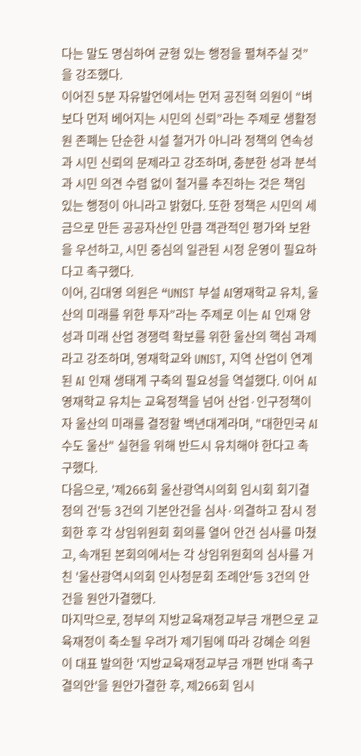다는 말도 명심하여 균형 있는 행정을 펼쳐주실 것”을 강조했다.
이어진 5분 자유발언에서는 먼저 공진혁 의원이 “벼보다 먼저 베어지는 시민의 신뢰”라는 주제로 생활정원 존폐는 단순한 시설 철거가 아니라 정책의 연속성과 시민 신뢰의 문제라고 강조하며, 충분한 성과 분석과 시민 의견 수렴 없이 철거를 추진하는 것은 책임 있는 행정이 아니라고 밝혔다. 또한 정책은 시민의 세금으로 만든 공공자산인 만큼 객관적인 평가와 보완을 우선하고, 시민 중심의 일관된 시정 운영이 필요하다고 촉구했다.
이어, 김대영 의원은 “UNIST 부설 AI영재학교 유치, 울산의 미래를 위한 투자”라는 주제로 이는 AI 인재 양성과 미래 산업 경쟁력 확보를 위한 울산의 핵심 과제라고 강조하며, 영재학교와 UNIST, 지역 산업이 연계된 AI 인재 생태계 구축의 필요성을 역설했다. 이어 AI영재학교 유치는 교육정책을 넘어 산업·인구정책이자 울산의 미래를 결정할 백년대계라며, "대한민국 AI 수도 울산" 실현을 위해 반드시 유치해야 한다고 촉구했다.
다음으로, '제266회 울산광역시의회 임시회 회기결정의 건'등 3건의 기본안건을 심사·의결하고 잠시 정회한 후 각 상임위원회 회의를 열어 안건 심사를 마쳤고, 속개된 본회의에서는 각 상임위원회의 심사를 거친 '울산광역시의회 인사청문회 조례안'등 3건의 안건을 원안가결했다.
마지막으로, 정부의 지방교육재정교부금 개편으로 교육재정이 축소될 우려가 제기됨에 따라 강혜순 의원이 대표 발의한 '지방교육재정교부금 개편 반대 촉구 결의안'을 원안가결한 후, 제266회 임시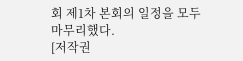회 제1차 본회의 일정을 모두 마무리했다.
[저작권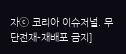자ⓒ 코리아 이슈저널. 무단전재-재배포 금지]